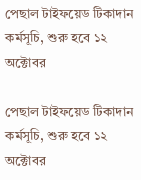পেছাল টাইফয়েড টিকাদান কর্মসূচি, শুরু হবে ১২ অক্টোবর

পেছাল টাইফয়েড টিকাদান কর্মসূচি, শুরু হবে ১২ অক্টোবর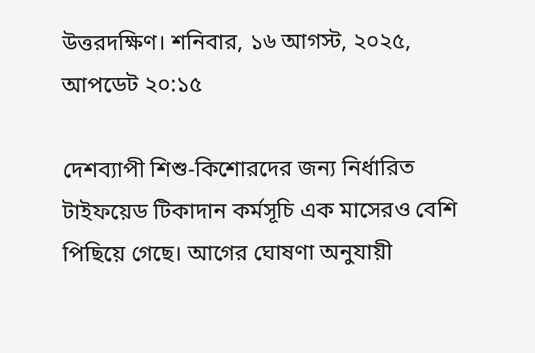উত্তরদক্ষিণ। শনিবার, ১৬ আগস্ট, ২০২৫, আপডেট ২০:১৫

দেশব্যাপী শিশু-কিশোরদের জন্য নির্ধারিত টাইফয়েড টিকাদান কর্মসূচি এক মাসেরও বেশি পিছিয়ে গেছে। আগের ঘোষণা অনুযায়ী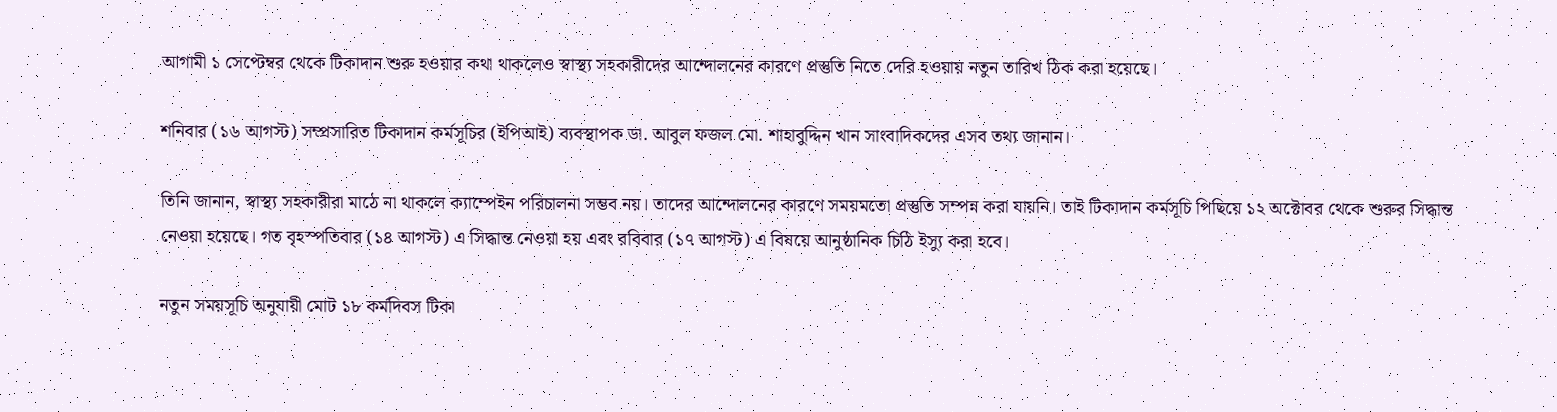আগামী ১ সেপ্টেম্বর থেকে টিকাদান শুরু হওয়ার কথা থাকলেও স্বাস্থ্য সহকারীদের আন্দোলনের কারণে প্রস্তুতি নিতে দেরি হওয়ায় নতুন তারিখ ঠিক করা হয়েছে।

শনিবার (১৬ আগস্ট) সম্প্রসারিত টিকাদান কর্মসূচির (ইপিআই) ব্যবস্থাপক ডা. আবুল ফজল মো. শাহাবুদ্দিন খান সাংবাদিকদের এসব তথ্য জানান।

তিনি জানান, স্বাস্থ্য সহকারীরা মাঠে না থাকলে ক্যাম্পেইন পরিচালনা সম্ভব নয়। তাদের আন্দোলনের কারণে সময়মতো প্রস্তুতি সম্পন্ন করা যায়নি। তাই টিকাদান কর্মসূচি পিছিয়ে ১২ অক্টোবর থেকে শুরুর সিদ্ধান্ত নেওয়া হয়েছে। গত বৃহস্পতিবার (১৪ আগস্ট) এ সিদ্ধান্ত নেওয়া হয় এবং রবিবার (১৭ আগস্ট) এ বিষয়ে আনুষ্ঠানিক চিঠি ইস্যু করা হবে।

নতুন সময়সূচি অনুযায়ী মোট ১৮ কর্মদিবস টিকা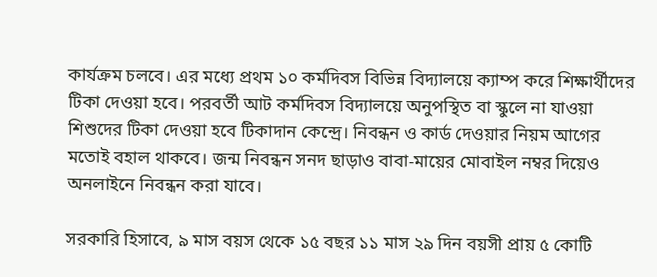কার্যক্রম চলবে। এর মধ্যে প্রথম ১০ কর্মদিবস বিভিন্ন বিদ্যালয়ে ক্যাম্প করে শিক্ষার্থীদের টিকা দেওয়া হবে। পরবর্তী আট কর্মদিবস বিদ্যালয়ে অনুপস্থিত বা স্কুলে না যাওয়া শিশুদের টিকা দেওয়া হবে টিকাদান কেন্দ্রে। নিবন্ধন ও কার্ড দেওয়ার নিয়ম আগের মতোই বহাল থাকবে। জন্ম নিবন্ধন সনদ ছাড়াও বাবা-মায়ের মোবাইল নম্বর দিয়েও অনলাইনে নিবন্ধন করা যাবে।

সরকারি হিসাবে, ৯ মাস বয়স থেকে ১৫ বছর ১১ মাস ২৯ দিন বয়সী প্রায় ৫ কোটি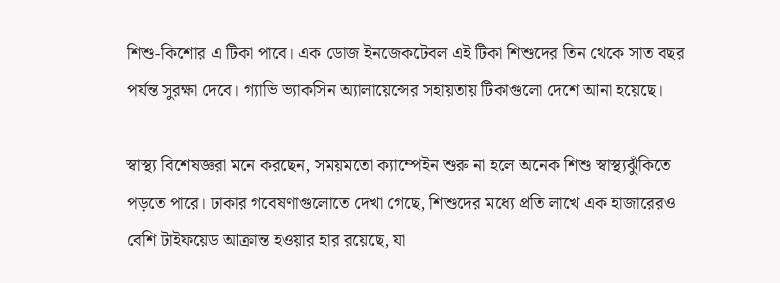শিশু-কিশোর এ টিকা পাবে। এক ডোজ ইনজেকটেবল এই টিকা শিশুদের তিন থেকে সাত বছর পর্যন্ত সুরক্ষা দেবে। গ্যাভি ভ্যাকসিন অ্যালায়েন্সের সহায়তায় টিকাগুলো দেশে আনা হয়েছে।

স্বাস্থ্য বিশেষজ্ঞরা মনে করছেন, সময়মতো ক্যাম্পেইন শুরু না হলে অনেক শিশু স্বাস্থ্যঝুঁকিতে পড়তে পারে। ঢাকার গবেষণাগুলোতে দেখা গেছে, শিশুদের মধ্যে প্রতি লাখে এক হাজারেরও বেশি টাইফয়েড আক্রান্ত হওয়ার হার রয়েছে, যা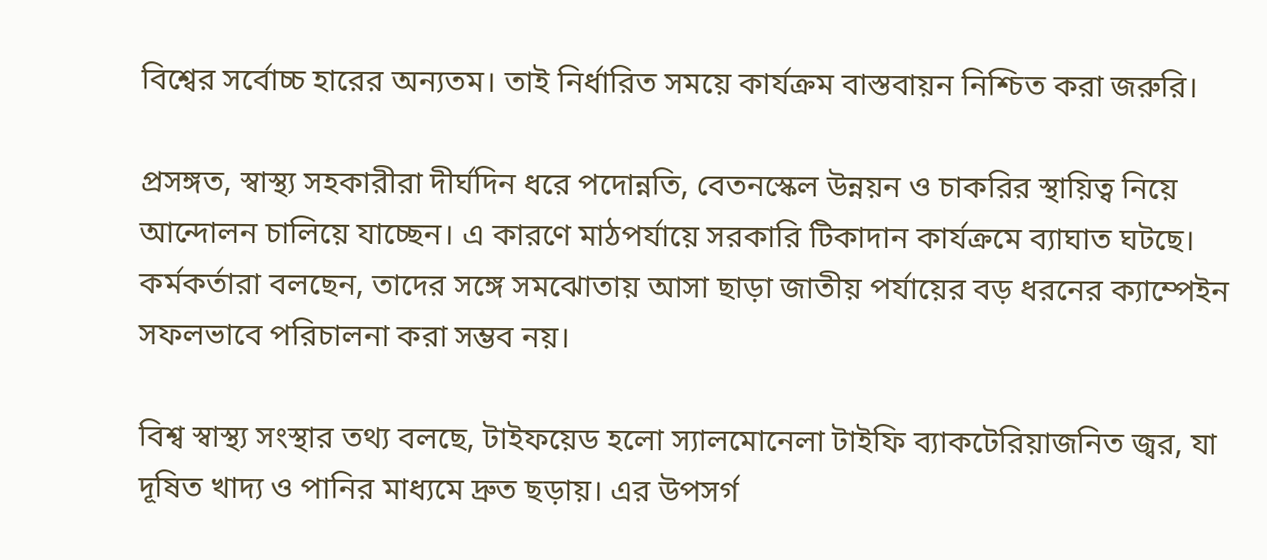বিশ্বের সর্বোচ্চ হারের অন্যতম। তাই নির্ধারিত সময়ে কার্যক্রম বাস্তবায়ন নিশ্চিত করা জরুরি।

প্রসঙ্গত, স্বাস্থ্য সহকারীরা দীর্ঘদিন ধরে পদোন্নতি, বেতনস্কেল উন্নয়ন ও চাকরির স্থায়িত্ব নিয়ে আন্দোলন চালিয়ে যাচ্ছেন। এ কারণে মাঠপর্যায়ে সরকারি টিকাদান কার্যক্রমে ব্যাঘাত ঘটছে। কর্মকর্তারা বলছেন, তাদের সঙ্গে সমঝোতায় আসা ছাড়া জাতীয় পর্যায়ের বড় ধরনের ক্যাম্পেইন সফলভাবে পরিচালনা করা সম্ভব নয়।

বিশ্ব স্বাস্থ্য সংস্থার তথ্য বলছে, টাইফয়েড হলো স্যালমোনেলা টাইফি ব্যাকটেরিয়াজনিত জ্বর, যা দূষিত খাদ্য ও পানির মাধ্যমে দ্রুত ছড়ায়। এর উপসর্গ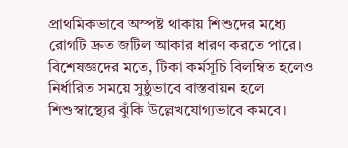প্রাথমিকভাবে অস্পষ্ট থাকায় শিশুদের মধ্যে রোগটি দ্রুত জটিল আকার ধারণ করতে পারে। বিশেষজ্ঞদের মতে, টিকা কর্মসূচি বিলম্বিত হলেও নির্ধারিত সময়ে সুষ্ঠুভাবে বাস্তবায়ন হলে শিশুস্বাস্থ্যের ঝুঁকি উল্লেখযোগ্যভাবে কমবে।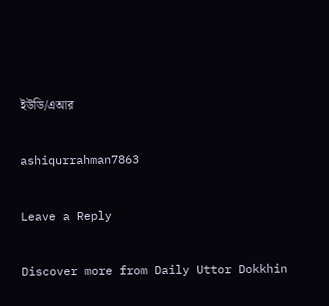ইউডি/এআর

ashiqurrahman7863

Leave a Reply

Discover more from Daily Uttor Dokkhin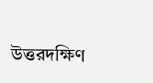উত্তরদক্ষিণ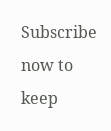Subscribe now to keep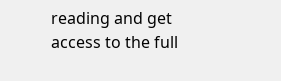reading and get access to the full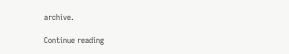archive.

Continue reading